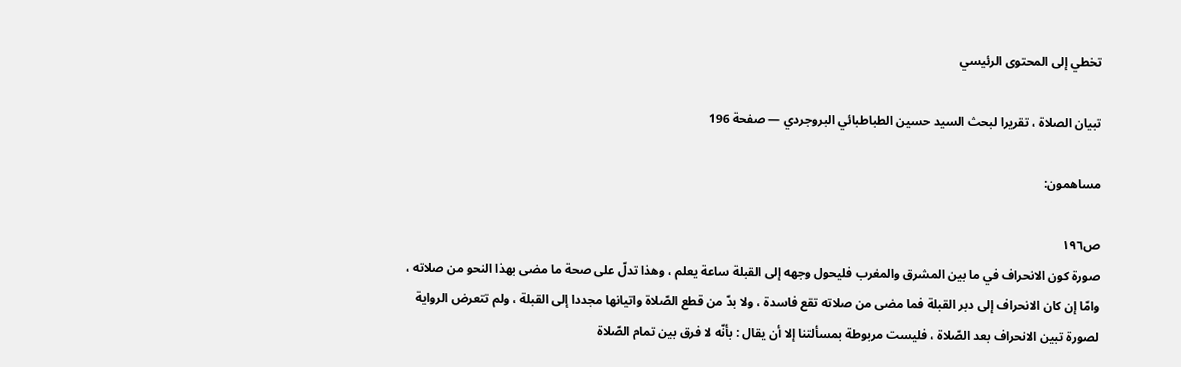تخطي إلى المحتوى الرئيسي

تبيان الصلاة ، تقريرا لبحث السيد حسين الطباطبائي البروجردي — صفحة 196

مساهمون:

ص١٩٦
صورة كون الانحراف في ما بين المشرق والمغرب فليحول وجهه إلى القبلة ساعة يعلم ، وهذا تدلّ على صحة ما مضى بهذا النحو من صلاته ، وامّا إن كان الانحراف إلى دبر القبلة فما مضى من صلاته تقع فاسدة ، ولا بدّ من قطع الصّلاة واتيانها مجددا إلى القبلة ، ولم تتعرض الرواية لصورة تبين الانحراف بعد الصّلاة ، فليست مربوطة بمسألتنا إلا أن يقال : بأنّه لا فرق بين تمام الصّلاة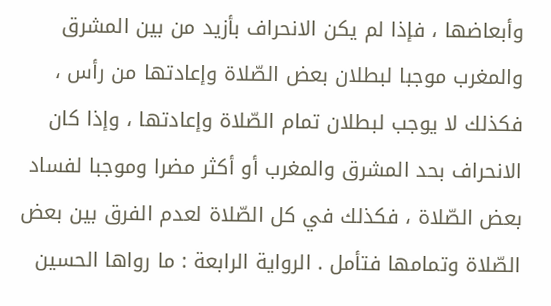وأبعاضها ، فإذا لم يكن الانحراف بأزيد من بين المشرق والمغرب موجبا لبطلان بعض الصّلاة وإعادتها من رأس ، فكذلك لا يوجب لبطلان تمام الصّلاة وإعادتها ، وإذا كان الانحراف بحد المشرق والمغرب أو أكثر مضرا وموجبا لفساد بعض الصّلاة ، فكذلك في كل الصّلاة لعدم الفرق بين بعض الصّلاة وتمامها فتأمل . الرواية الرابعة : ما رواها الحسين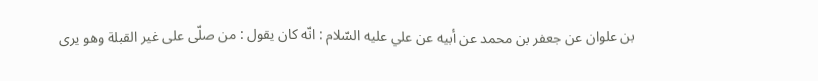بن علوان عن جعفر بن محمد عن أبيه عن علي عليه السّلام : انّه كان يقول : من صلّى على غير القبلة وهو يرى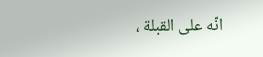انّه على القبلة ،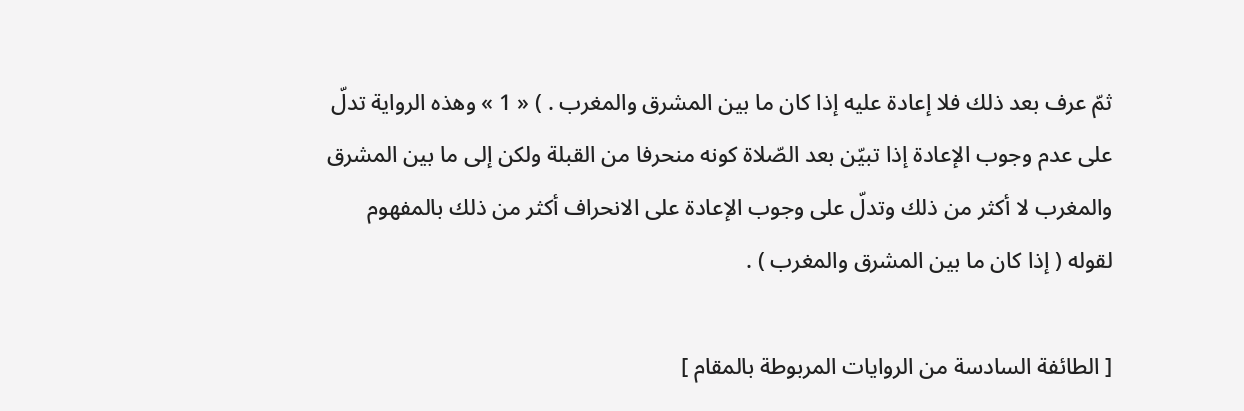ثمّ عرف بعد ذلك فلا إعادة عليه إذا كان ما بين المشرق والمغرب . ) « 1 » وهذه الرواية تدلّ على عدم وجوب الإعادة إذا تبيّن بعد الصّلاة كونه منحرفا من القبلة ولكن إلى ما بين المشرق والمغرب لا أكثر من ذلك وتدلّ على وجوب الإعادة على الانحراف أكثر من ذلك بالمفهوم لقوله ( إذا كان ما بين المشرق والمغرب ) .

[ الطائفة السادسة من الروايات المربوطة بالمقام ]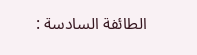الطائفة السادسة :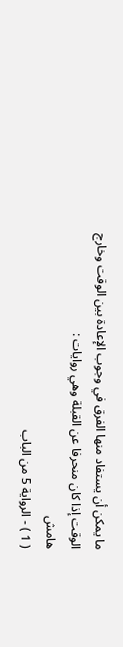ما يمكن أن يستفاد منها الفرق في وجوب الإعادة بين الوقت وخارج الوقت إذا كان منحرفا عن القبلة وهي روايات :
هامش
( 1 ) - الرواية 5 من الباب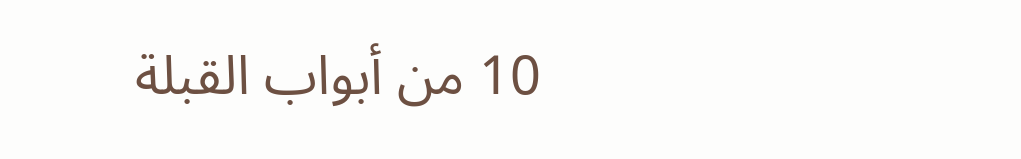10 من أبواب القبلة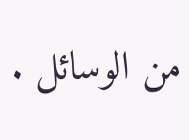من الوسائل .